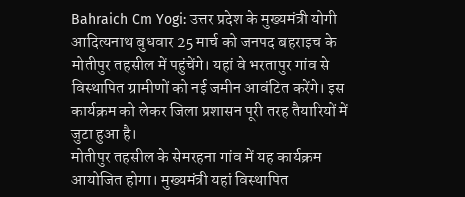Bahraich Cm Yogi: उत्तर प्रदेश के मुख्यमंत्री योगी आदित्यनाथ बुधवार 25 मार्च को जनपद बहराइच के मोतीपुर तहसील में पहुंचेंगे। यहां वे भरतापुर गांव से विस्थापित ग्रामीणों को नई जमीन आवंटित करेंगे। इस कार्यक्रम को लेकर जिला प्रशासन पूरी तरह तैयारियों में जुटा हुआ है।
मोतीपुर तहसील के सेमरहना गांव में यह कार्यक्रम आयोजित होगा। मुख्यमंत्री यहां विस्थापित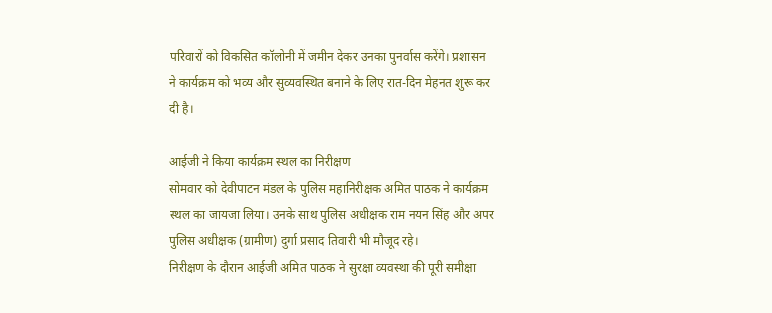परिवारों को विकसित कॉलोनी में जमीन देकर उनका पुनर्वास करेंगे। प्रशासन ने कार्यक्रम को भव्य और सुव्यवस्थित बनाने के लिए रात-दिन मेहनत शुरू कर दी है।

आईजी ने किया कार्यक्रम स्थल का निरीक्षण
सोमवार को देवीपाटन मंडल के पुलिस महानिरीक्षक अमित पाठक ने कार्यक्रम स्थल का जायजा लिया। उनके साथ पुलिस अधीक्षक राम नयन सिंह और अपर पुलिस अधीक्षक (ग्रामीण) दुर्गा प्रसाद तिवारी भी मौजूद रहे।
निरीक्षण के दौरान आईजी अमित पाठक ने सुरक्षा व्यवस्था की पूरी समीक्षा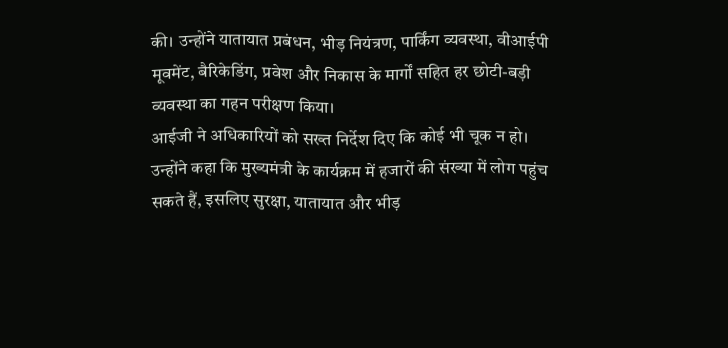की। उन्होंने यातायात प्रबंधन, भीड़ नियंत्रण, पार्किंग व्यवस्था, वीआईपी मूवमेंट, बैरिकेडिंग, प्रवेश और निकास के मार्गों सहित हर छोटी-बड़ी व्यवस्था का गहन परीक्षण किया।
आईजी ने अधिकारियों को सख्त निर्देश दिए कि कोई भी चूक न हो। उन्होंने कहा कि मुख्यमंत्री के कार्यक्रम में हजारों की संख्या में लोग पहुंच सकते हैं, इसलिए सुरक्षा, यातायात और भीड़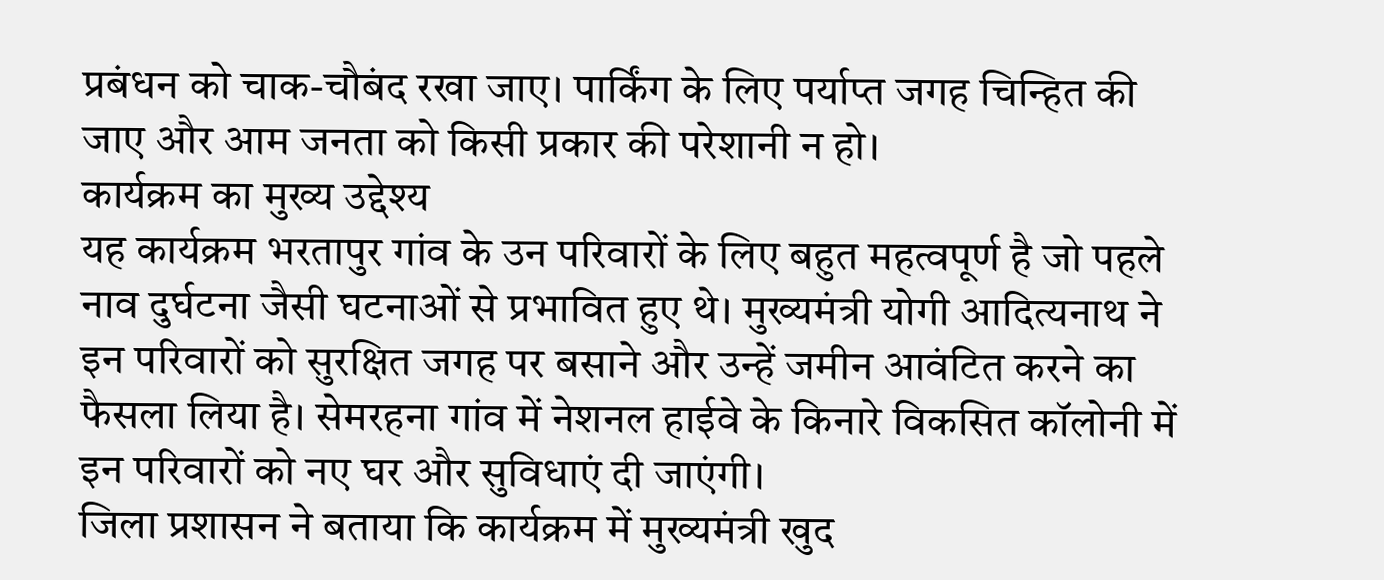प्रबंधन को चाक-चौबंद रखा जाए। पार्किंग के लिए पर्याप्त जगह चिन्हित की जाए और आम जनता को किसी प्रकार की परेशानी न हो।
कार्यक्रम का मुख्य उद्देश्य
यह कार्यक्रम भरतापुर गांव के उन परिवारों के लिए बहुत महत्वपूर्ण है जो पहले नाव दुर्घटना जैसी घटनाओं से प्रभावित हुए थे। मुख्यमंत्री योगी आदित्यनाथ ने इन परिवारों को सुरक्षित जगह पर बसाने और उन्हें जमीन आवंटित करने का फैसला लिया है। सेमरहना गांव में नेशनल हाईवे के किनारे विकसित कॉलोनी में इन परिवारों को नए घर और सुविधाएं दी जाएंगी।
जिला प्रशासन ने बताया कि कार्यक्रम में मुख्यमंत्री खुद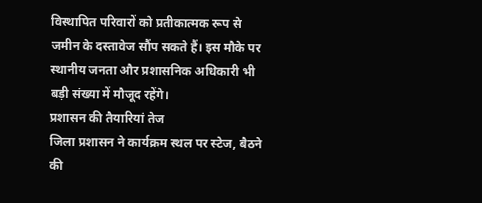विस्थापित परिवारों को प्रतीकात्मक रूप से जमीन के दस्तावेज सौंप सकते हैं। इस मौके पर स्थानीय जनता और प्रशासनिक अधिकारी भी बड़ी संख्या में मौजूद रहेंगे।
प्रशासन की तैयारियां तेज
जिला प्रशासन ने कार्यक्रम स्थल पर स्टेज, बैठने की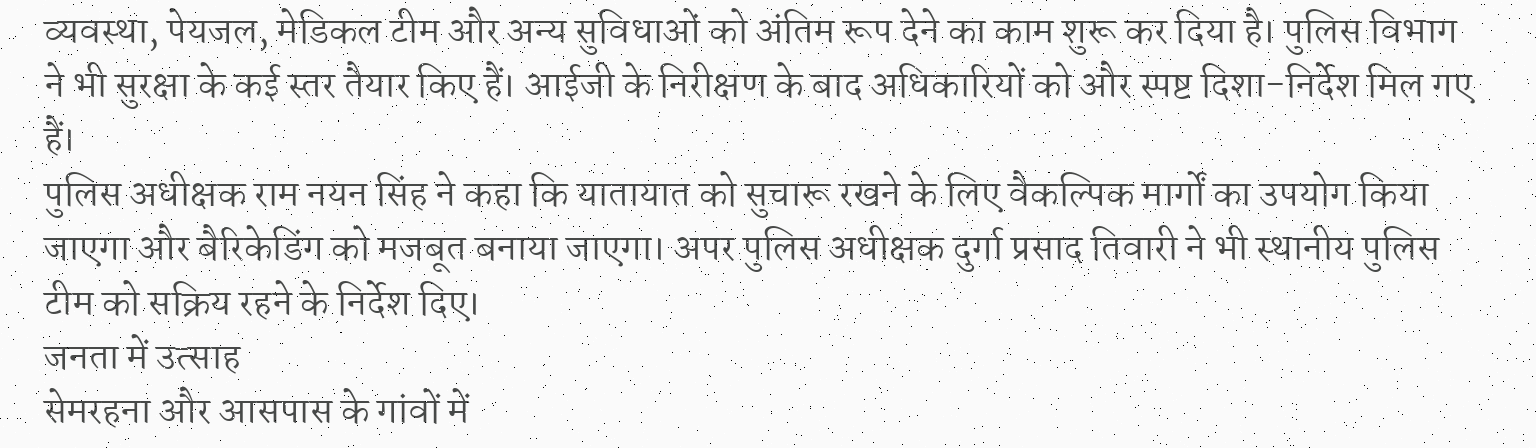व्यवस्था, पेयजल, मेडिकल टीम और अन्य सुविधाओं को अंतिम रूप देने का काम शुरू कर दिया है। पुलिस विभाग ने भी सुरक्षा के कई स्तर तैयार किए हैं। आईजी के निरीक्षण के बाद अधिकारियों को और स्पष्ट दिशा-निर्देश मिल गए हैं।
पुलिस अधीक्षक राम नयन सिंह ने कहा कि यातायात को सुचारू रखने के लिए वैकल्पिक मार्गों का उपयोग किया जाएगा और बैरिकेडिंग को मजबूत बनाया जाएगा। अपर पुलिस अधीक्षक दुर्गा प्रसाद तिवारी ने भी स्थानीय पुलिस टीम को सक्रिय रहने के निर्देश दिए।
जनता में उत्साह
सेमरहना और आसपास के गांवों में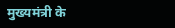मुख्यमंत्री के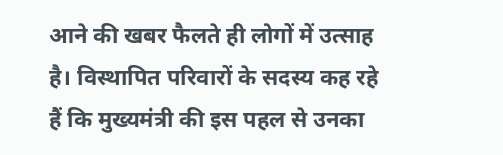आने की खबर फैलते ही लोगों में उत्साह है। विस्थापित परिवारों के सदस्य कह रहे हैं कि मुख्यमंत्री की इस पहल से उनका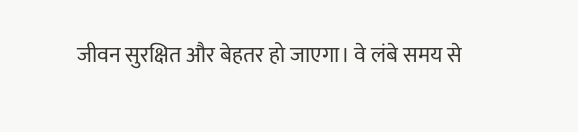जीवन सुरक्षित और बेहतर हो जाएगा। वे लंबे समय से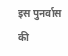इस पुनर्वास की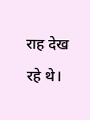राह देख रहे थे।